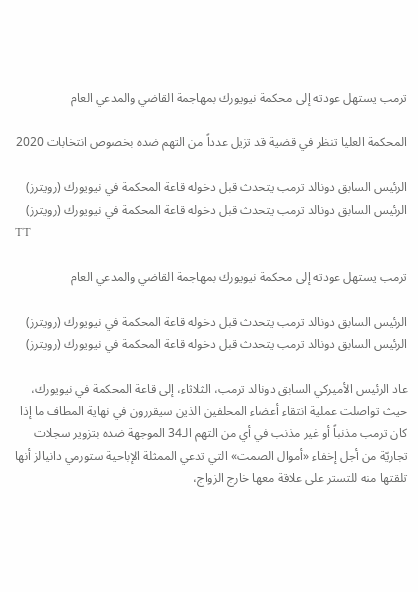ترمب يستهل عودته إلى محكمة نيويورك بمهاجمة القاضي والمدعي العام

المحكمة العليا تنظر في قضية قد تزيل عدداً من التهم ضده بخصوص انتخابات 2020

الرئيس السابق دونالد ترمب يتحدث قبل دخوله قاعة المحكمة في نيويورك (رويترز)
الرئيس السابق دونالد ترمب يتحدث قبل دخوله قاعة المحكمة في نيويورك (رويترز)
TT

ترمب يستهل عودته إلى محكمة نيويورك بمهاجمة القاضي والمدعي العام

الرئيس السابق دونالد ترمب يتحدث قبل دخوله قاعة المحكمة في نيويورك (رويترز)
الرئيس السابق دونالد ترمب يتحدث قبل دخوله قاعة المحكمة في نيويورك (رويترز)

عاد الرئيس الأميركي السابق دونالد ترمب، الثلاثاء، إلى قاعة المحكمة في نيويورك، حيث تواصلت عملية انتقاء أعضاء المحلفين الذين سيقررون في نهاية المطاف ما إذا كان ترمب مذنباً أو غير مذنب في أي من التهم الـ34 الموجهة ضده بتزوير سجلات تجاريّة من أجل إخفاء «أموال الصمت» التي تدعي الممثلة الإباحية ستورمي دانيالز أنها تلقتها منه للتستر على علاقة معها خارج الزواج،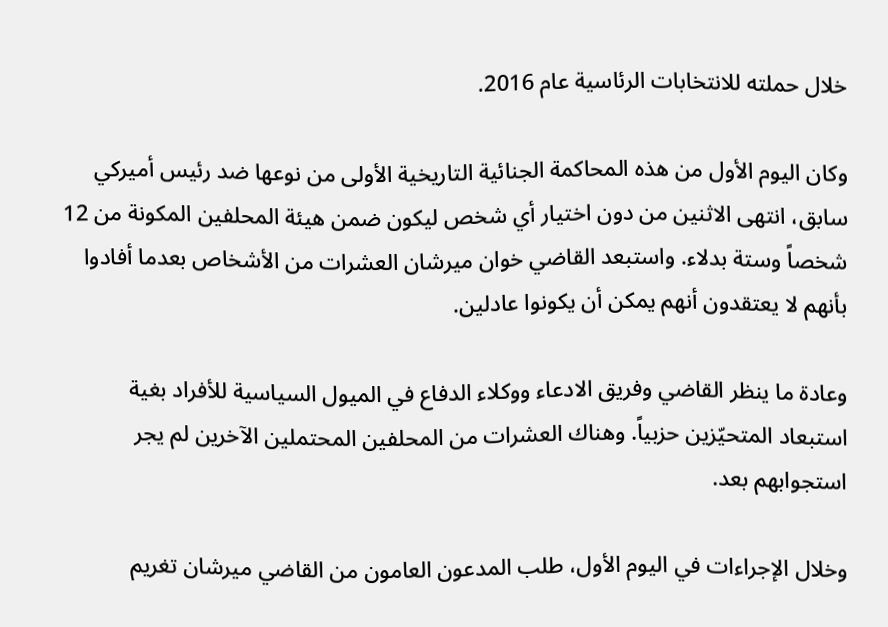خلال حملته للانتخابات الرئاسية عام 2016.

وكان اليوم الأول من هذه المحاكمة الجنائية التاريخية الأولى من نوعها ضد رئيس أميركي سابق، انتهى الاثنين من دون اختيار أي شخص ليكون ضمن هيئة المحلفين المكونة من 12 شخصاً وستة بدلاء. واستبعد القاضي خوان ميرشان العشرات من الأشخاص بعدما أفادوا بأنهم لا يعتقدون أنهم يمكن أن يكونوا عادلين.

وعادة ما ينظر القاضي وفريق الادعاء ووكلاء الدفاع في الميول السياسية للأفراد بغية استبعاد المتحيّزين حزبياً. وهناك العشرات من المحلفين المحتملين الآخرين لم يجر استجوابهم بعد.

وخلال الإجراءات في اليوم الأول، طلب المدعون العامون من القاضي ميرشان تغريم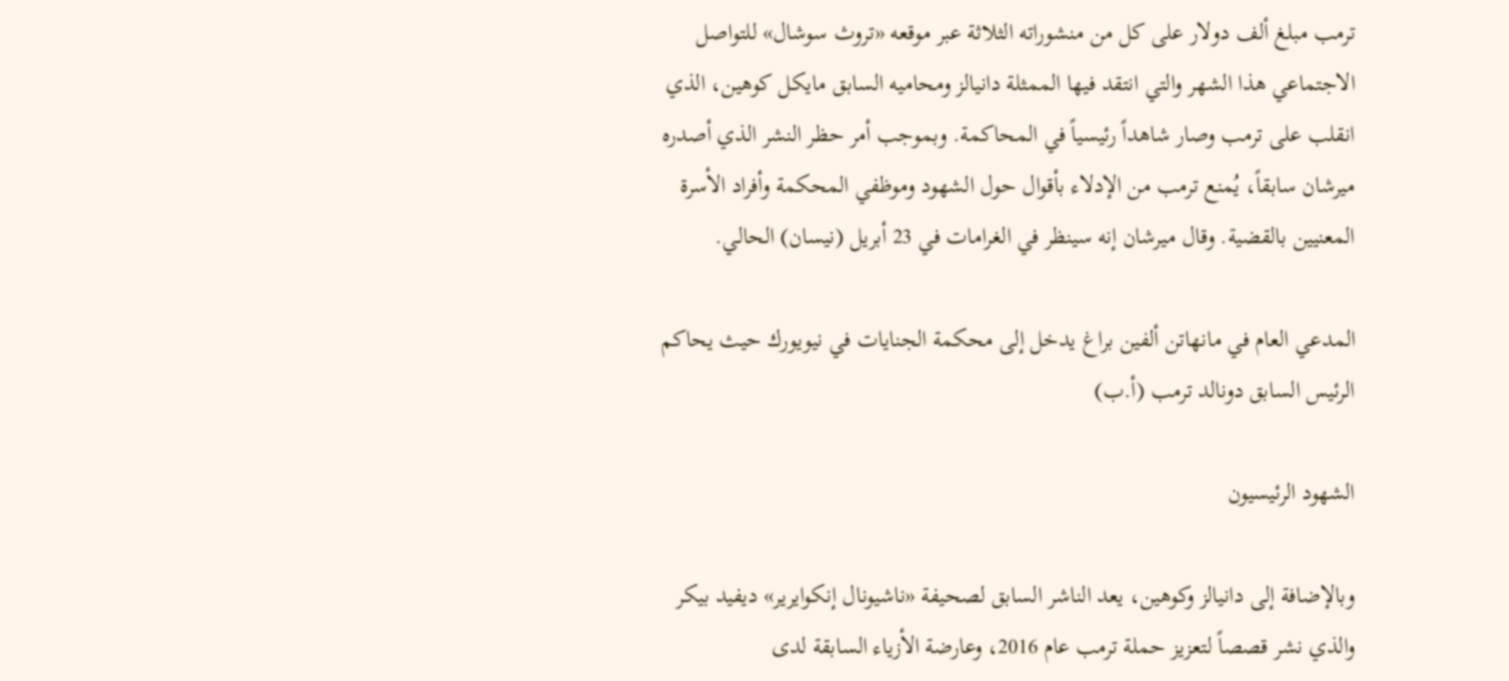ترمب مبلغ ألف دولار على كل من منشوراته الثلاثة عبر موقعه «تروث سوشال» للتواصل الاجتماعي هذا الشهر والتي انتقد فيها الممثلة دانيالز ومحاميه السابق مايكل كوهين، الذي انقلب على ترمب وصار شاهداً رئيسياً في المحاكمة. وبموجب أمر حظر النشر الذي أصدره ميرشان سابقاً، يُمنع ترمب من الإدلاء بأقوال حول الشهود وموظفي المحكمة وأفراد الأسرة المعنيين بالقضية. وقال ميرشان إنه سينظر في الغرامات في 23 أبريل (نيسان) الحالي.

المدعي العام في مانهاتن ألفين براغ يدخل إلى محكمة الجنايات في نيويورك حيث يحاكم الرئيس السابق دونالد ترمب (أ.ب)

الشهود الرئيسيون

وبالإضافة إلى دانيالز وكوهين، يعد الناشر السابق لصحيفة «ناشيونال إنكوايرير» ديفيد بيكر والذي نشر قصصاً لتعزيز حملة ترمب عام 2016، وعارضة الأزياء السابقة لدى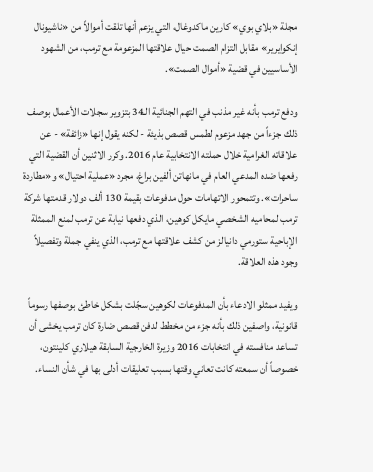مجلة «بلاي بوي» كارين ماكدوغال، التي يزعم أنها تلقت أموالاً من «ناشيونال إنكوايرير» مقابل التزام الصمت حيال علاقتها المزعومة مع ترمب، من الشهود الأساسيين في قضية «أموال الصمت».

ودفع ترمب بأنه غير مذنب في التهم الجنائية الـ34 بتزوير سجلات الأعمال بوصف ذلك جزءاً من جهد مزعوم لطمس قصص بذيئة - لكنه يقول إنها «زائفة» - عن علاقاته الغرامية خلال حملته الانتخابية عام 2016. وكرر الاثنين أن القضية التي رفعها ضده المدعي العام في مانهاتن ألفين براغ، مجرد «عملية احتيال» و«مطاردة ساحرات». وتتمحور الاتهامات حول مدفوعات بقيمة 130 ألف دولار قدمتها شركة ترمب لمحاميه الشخصي مايكل كوهين، الذي دفعها نيابة عن ترمب لمنع الممثلة الإباحية ستورمي دانيالز من كشف علاقتها مع ترمب، الذي ينفي جملة وتفصيلاً وجود هذه العلاقة.

ويفيد ممثلو الادعاء بأن المدفوعات لكوهين سجّلت بشكل خاطئ بوصفها رسوماً قانونية، واصفين ذلك بأنه جزء من مخطط لدفن قصص ضارة كان ترمب يخشى أن تساعد منافسته في انتخابات 2016 وزيرة الخارجية السابقة هيلاري كلينتون، خصوصاً أن سمعته كانت تعاني وقتها بسبب تعليقات أدلى بها في شأن النساء.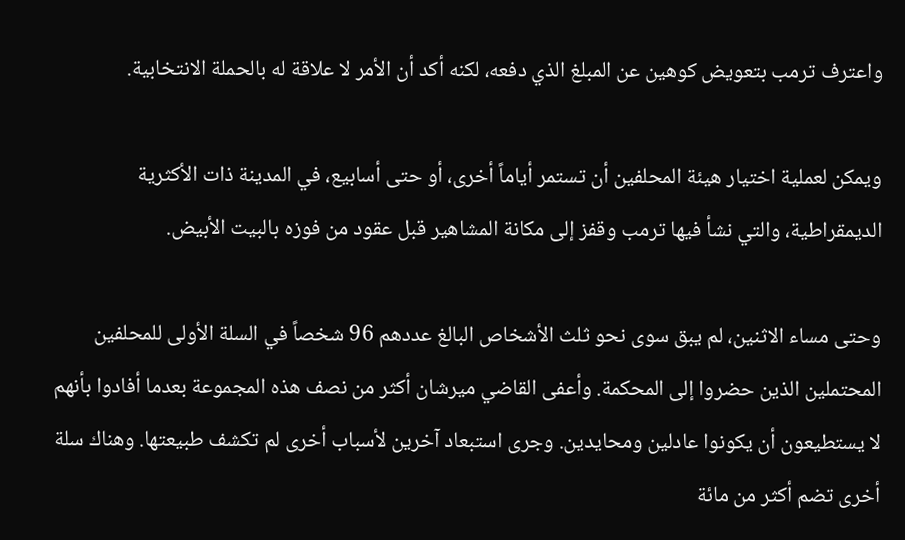واعترف ترمب بتعويض كوهين عن المبلغ الذي دفعه، لكنه أكد أن الأمر لا علاقة له بالحملة الانتخابية.

ويمكن لعملية اختيار هيئة المحلفين أن تستمر أياماً أخرى، أو حتى أسابيع، في المدينة ذات الأكثرية الديمقراطية، والتي نشأ فيها ترمب وقفز إلى مكانة المشاهير قبل عقود من فوزه بالبيت الأبيض.

وحتى مساء الاثنين، لم يبق سوى نحو ثلث الأشخاص البالغ عددهم 96 شخصاً في السلة الأولى للمحلفين المحتملين الذين حضروا إلى المحكمة. وأعفى القاضي ميرشان أكثر من نصف هذه المجموعة بعدما أفادوا بأنهم لا يستطيعون أن يكونوا عادلين ومحايدين. وجرى استبعاد آخرين لأسباب أخرى لم تكشف طبيعتها. وهناك سلة أخرى تضم أكثر من مائة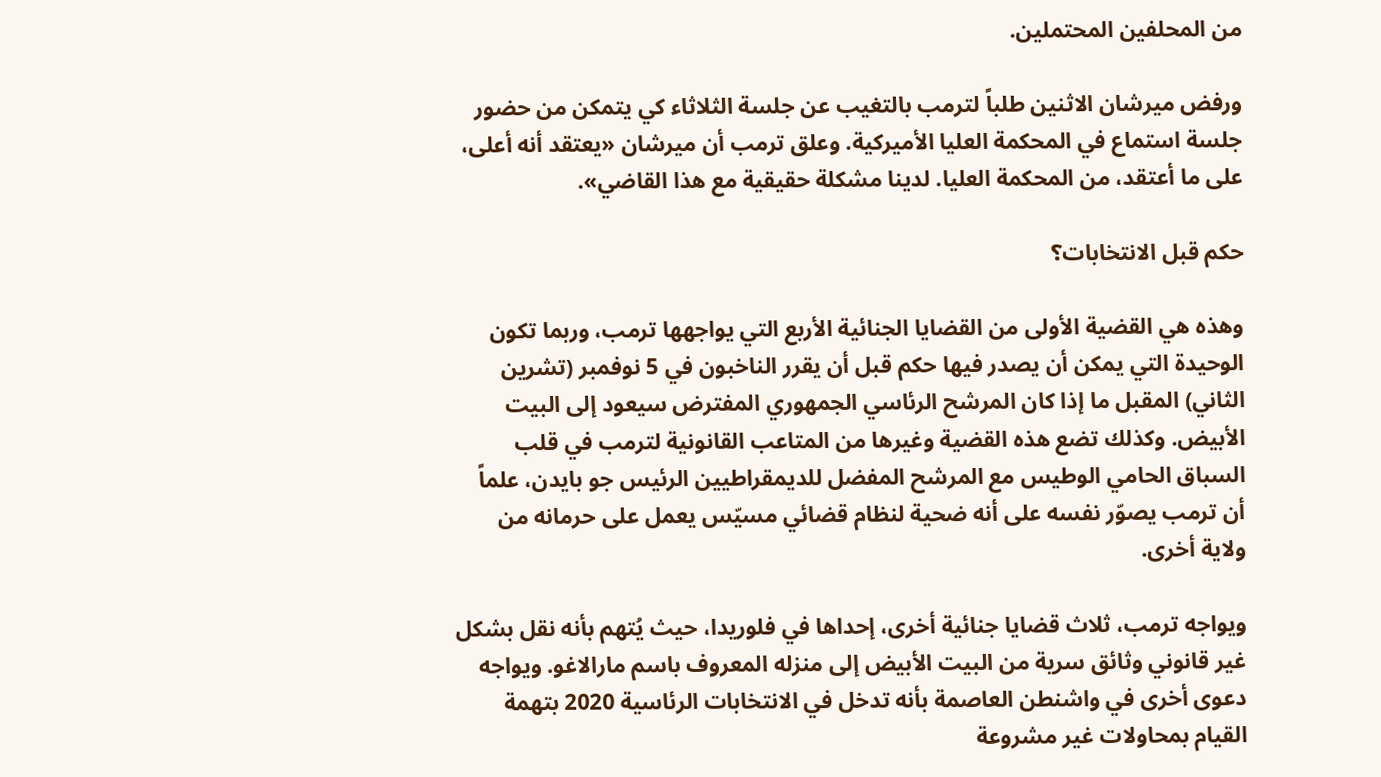من المحلفين المحتملين.

ورفض ميرشان الاثنين طلباً لترمب بالتغيب عن جلسة الثلاثاء كي يتمكن من حضور جلسة استماع في المحكمة العليا الأميركية. وعلق ترمب أن ميرشان «يعتقد أنه أعلى، على ما أعتقد، من المحكمة العليا. لدينا مشكلة حقيقية مع هذا القاضي».

حكم قبل الانتخابات؟

وهذه هي القضية الأولى من القضايا الجنائية الأربع التي يواجهها ترمب، وربما تكون الوحيدة التي يمكن أن يصدر فيها حكم قبل أن يقرر الناخبون في 5 نوفمبر (تشرين الثاني) المقبل ما إذا كان المرشح الرئاسي الجمهوري المفترض سيعود إلى البيت الأبيض. وكذلك تضع هذه القضية وغيرها من المتاعب القانونية لترمب في قلب السباق الحامي الوطيس مع المرشح المفضل للديمقراطيين الرئيس جو بايدن، علماً أن ترمب يصوّر نفسه على أنه ضحية لنظام قضائي مسيّس يعمل على حرمانه من ولاية أخرى.

ويواجه ترمب، ثلاث قضايا جنائية أخرى، إحداها في فلوريدا، حيث يُتهم بأنه نقل بشكل غير قانوني وثائق سرية من البيت الأبيض إلى منزله المعروف باسم مارالاغو. ويواجه دعوى أخرى في واشنطن العاصمة بأنه تدخل في الانتخابات الرئاسية 2020 بتهمة القيام بمحاولات غير مشروعة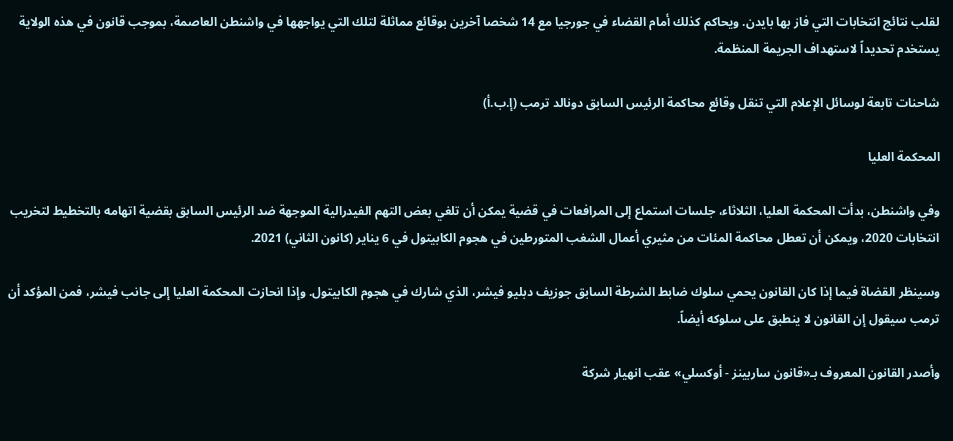لقلب نتائج انتخابات التي فاز بها بايدن. ويحاكم كذلك أمام القضاء في جورجيا مع 14 شخصا آخرين بوقائع مماثلة لتلك التي يواجهها في واشنطن العاصمة، بموجب قانون في هذه الولاية يستخدم تحديداً لاستهداف الجريمة المنظمة.

شاحنات تابعة لوسائل الإعلام التي تنقل وقائع محاكمة الرئيس السابق دونالد ترمب (إ.ب.أ)

المحكمة العليا

وفي واشنطن، بدأت المحكمة العليا، الثلاثاء، جلسات استماع إلى المرافعات في قضية يمكن أن تلغي بعض التهم الفيدرالية الموجهة ضد الرئيس السابق بقضية اتهامه بالتخطيط لتخريب انتخابات 2020، ويمكن أن تعطل محاكمة المئات من مثيري أعمال الشغب المتورطين في هجوم الكابيتول في 6 يناير (كانون الثاني) 2021.

وسينظر القضاة فيما إذا كان القانون يحمي سلوك ضابط الشرطة السابق جوزيف دبليو فيشر، الذي شارك في هجوم الكابيتول. وإذا انحازت المحكمة العليا إلى جانب فيشر، فمن المؤكد أن ترمب سيقول إن القانون لا ينطبق على سلوكه أيضاً.

وأصدر القانون المعروف بـ«قانون ساربينز - أوكسلي» عقب انهيار شركة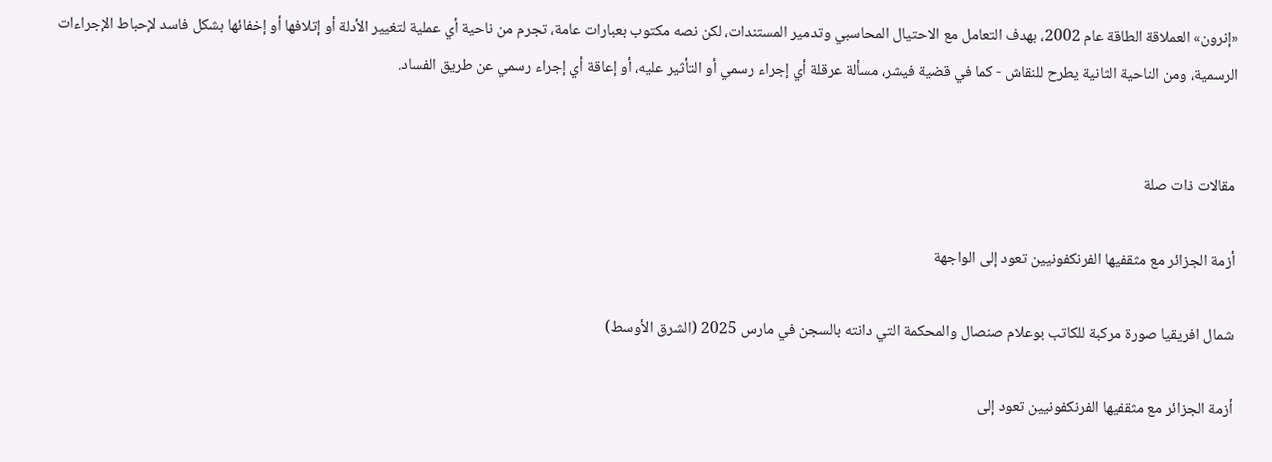«إنرون» العملاقة الطاقة عام 2002، بهدف التعامل مع الاحتيال المحاسبي وتدمير المستندات، لكن نصه مكتوب بعبارات عامة، تجرم من ناحية أي عملية لتغيير الأدلة أو إتلافها أو إخفائها بشكل فاسد لإحباط الإجراءات الرسمية، ومن الناحية الثانية يطرح للنقاش - كما في قضية فيشر، مسألة عرقلة أي إجراء رسمي أو التأثير عليه، أو إعاقة أي إجراء رسمي عن طريق الفساد.


مقالات ذات صلة

أزمة الجزائر مع مثقفيها الفرنكفونيين تعود إلى الواجهة

شمال افريقيا صورة مركبة للكاتب بوعلام صنصال والمحكمة التي دانته بالسجن في مارس 2025 (الشرق الأوسط)

أزمة الجزائر مع مثقفيها الفرنكفونيين تعود إلى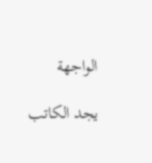الواجهة

يجد الكاتب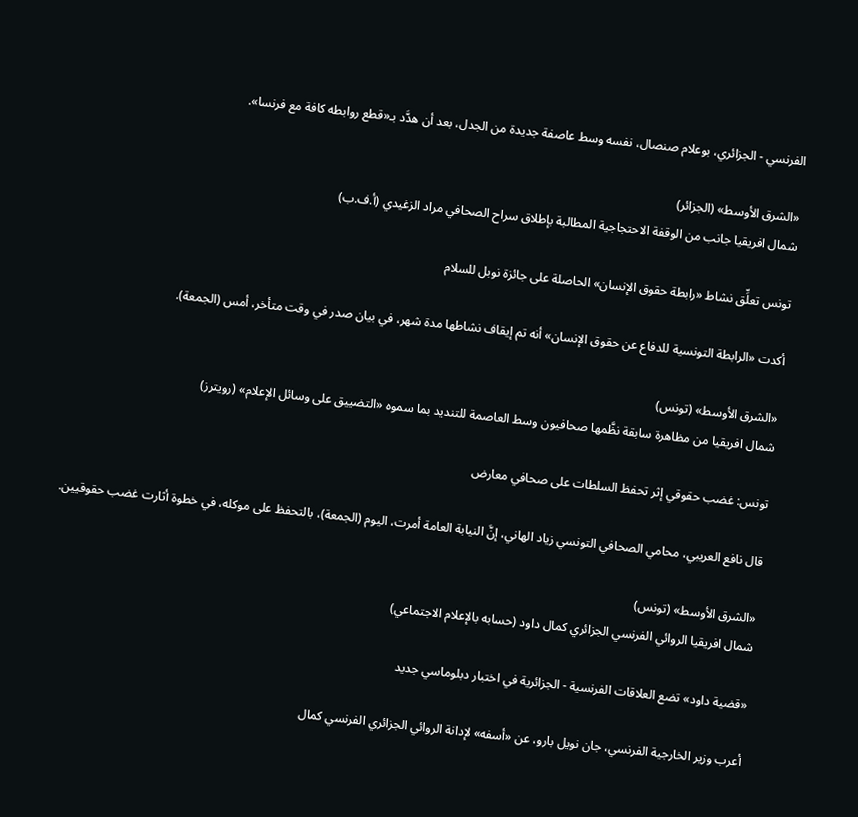الفرنسي - الجزائري، بوعلام صنصال، نفسه وسط عاصفة جديدة من الجدل، بعد أن هدَّد بـ«قطع روابطه كافة مع فرنسا».

«الشرق الأوسط» (الجزائر)
شمال افريقيا جانب من الوقفة الاحتجاجية المطالبة بإطلاق سراح الصحافي مراد الزغيدي (أ.ف.ب)

تونس تعلِّق نشاط «رابطة حقوق الإنسان» الحاصلة على جائزة نوبل للسلام

أكدت «الرابطة التونسية للدفاع عن حقوق الإنسان» أنه تم إيقاف نشاطها مدة شهر، في بيان صدر في وقت متأخر، أمس (الجمعة).

«الشرق الأوسط» (تونس)
شمال افريقيا من مظاهرة سابقة نظَّمها صحافيون وسط العاصمة للتنديد بما سموه «التضييق على وسائل الإعلام» (رويترز)

تونس: غضب حقوقي إثر تحفظ السلطات على صحافي معارض

قال نافع ‌العريبي، محامي الصحافي التونسي زياد الهاني، إنَّ النيابة العامة أمرت، اليوم (الجمعة)، بالتحفظ على موكله، في خطوة أثارت غضب حقوقيين.

«الشرق الأوسط» (تونس)
شمال افريقيا الروائي الفرنسي الجزائري كمال داود (حسابه بالإعلام الاجتماعي)

«قضية داود» تضع العلاقات الفرنسية - الجزائرية في اختبار دبلوماسي جديد

أعرب وزير الخارجية الفرنسي، جان نويل بارو، عن «أسفه» لإدانة الروائي الجزائري الفرنسي كمال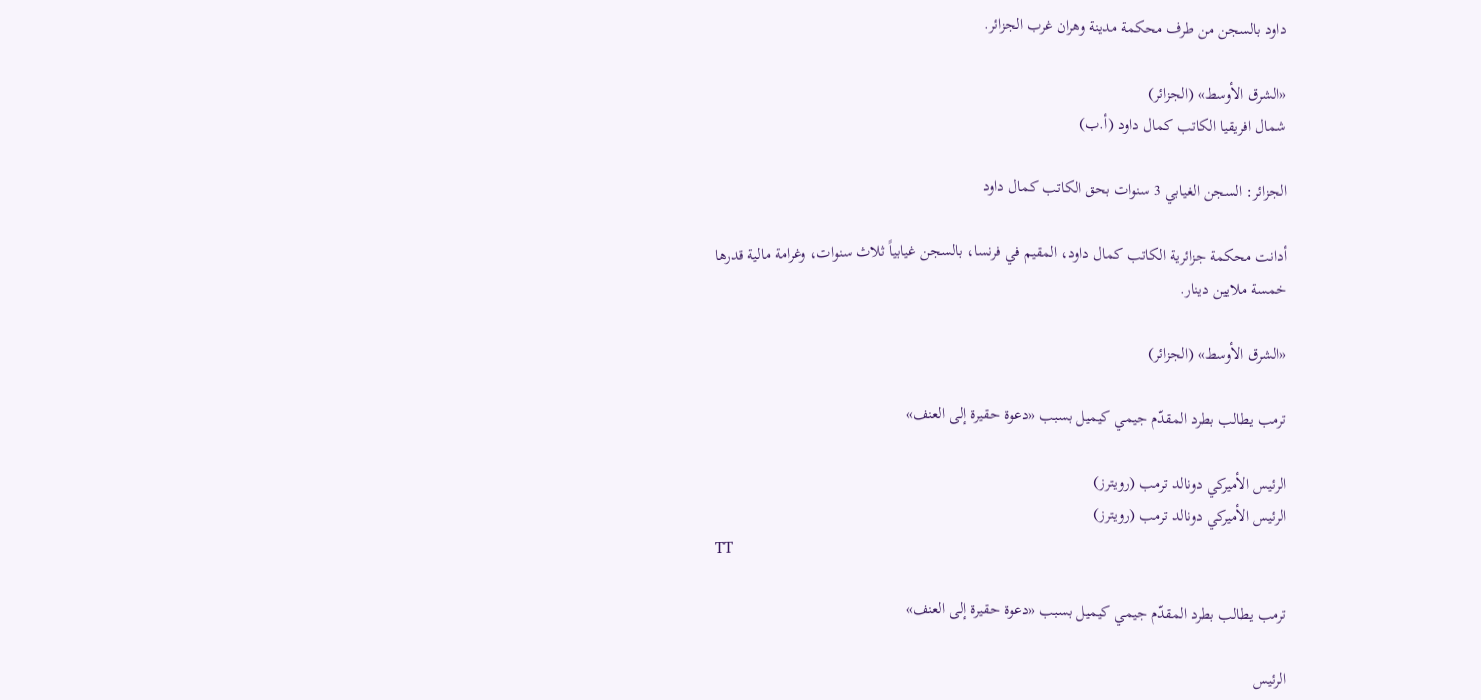داود بالسجن من طرف محكمة مدينة وهران غرب الجزائر.

«الشرق الأوسط» (الجزائر)
شمال افريقيا الكاتب كمال داود (أ.ب)

الجزائر: السجن الغيابي 3 سنوات بحق الكاتب كمال داود

أدانت محكمة جزائرية الكاتب كمال داود، المقيم في فرنسا، بالسجن غيابياً ثلاث سنوات، وغرامة مالية قدرها خمسة ملايين دينار.

«الشرق الأوسط» (الجزائر)

ترمب يطالب بطرد المقدّم جيمي كيميل بسبب «دعوة حقيرة إلى العنف»

الرئيس الأميركي دونالد ترمب (رويترز)
الرئيس الأميركي دونالد ترمب (رويترز)
TT

ترمب يطالب بطرد المقدّم جيمي كيميل بسبب «دعوة حقيرة إلى العنف»

الرئيس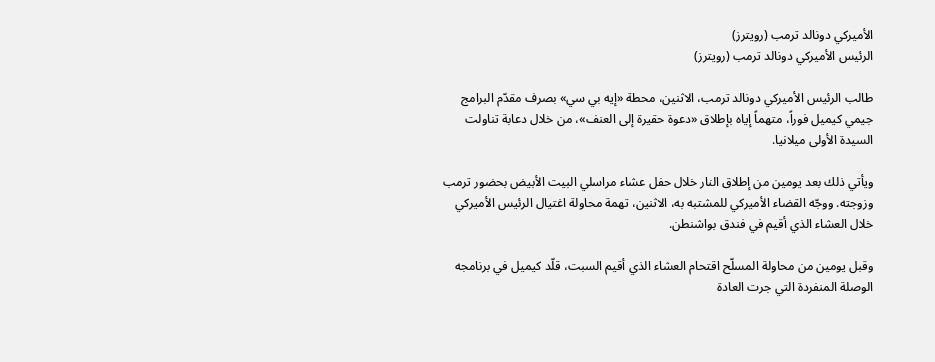الأميركي دونالد ترمب (رويترز)
الرئيس الأميركي دونالد ترمب (رويترز)

طالب الرئيس الأميركي دونالد ترمب، الاثنين، محطة «إيه بي سي» بصرف مقدّم البرامج جيمي كيميل فوراً، متهماً إياه بإطلاق «دعوة حقيرة إلى العنف»، من خلال دعابة تناولت السيدة الأولى ميلانيا.

ويأتي ذلك بعد يومين من إطلاق النار خلال حفل عشاء مراسلي البيت الأبيض بحضور ترمب وزوجته. ووجّه القضاء الأميركي للمشتبه به، الاثنين، تهمة محاولة اغتيال الرئيس الأميركي خلال العشاء الذي أقيم في فندق بواشنطن.

وقبل يومين من محاولة المسلّح اقتحام العشاء الذي أقيم السبت، قلّد كيميل في برنامجه الوصلة المنفردة التي جرت العادة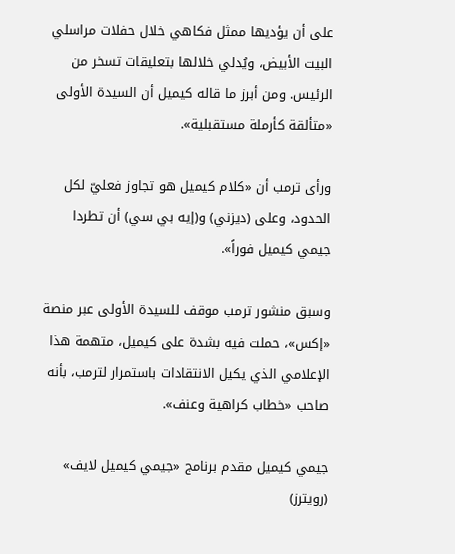على أن يؤديها ممثل فكاهي خلال حفلات مراسلي البيت الأبيض، ويُدلي خلالها بتعليقات تسخر من الرئيس. ومن أبرز ما قاله كيميل أن السيدة الأولى «متألقة كأرملة مستقبلية».

ورأى ترمب أن «كلام كيميل هو تجاوز فعليّ لكل الحدود، وعلى (ديزني) و(إيه بي سي) أن تطردا جيمي كيميل فوراً».

وسبق منشور ترمب موقف للسيدة الأولى عبر منصة «إكس»، حملت فيه بشدة على كيميل، متهمة هذا الإعلامي الذي يكيل الانتقادات باستمرار لترمب، بأنه صاحب «خطاب كراهية وعنف».

جيمي كيميل مقدم برنامج «جيمي كيميل لايف» (رويترز)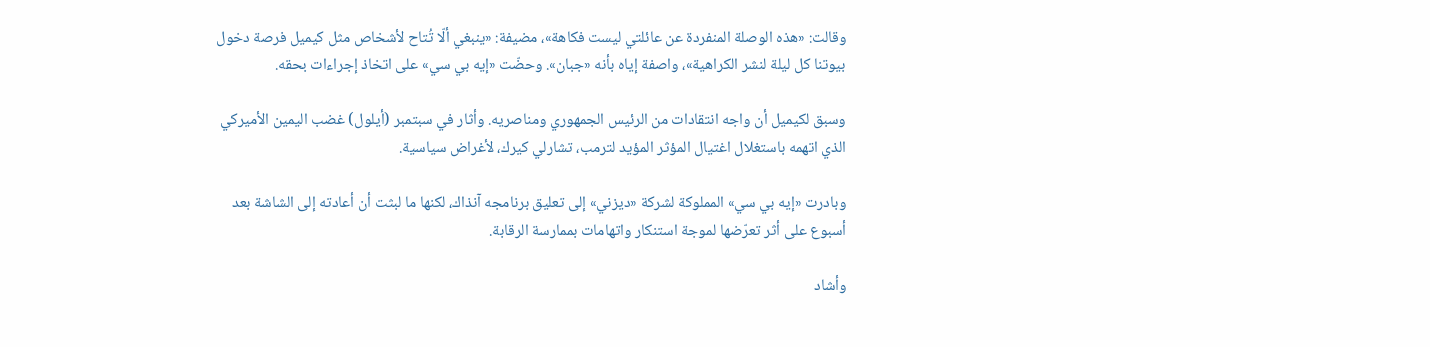وقالت: «هذه الوصلة المنفردة عن عائلتي ليست فكاهة»، مضيفة: «ينبغي ألّا تُتاح لأشخاص مثل كيميل فرصة دخول بيوتنا كل ليلة لنشر الكراهية»، واصفة إياه بأنه «جبان». وحضّت «إيه بي سي» على اتخاذ إجراءات بحقه.

وسبق لكيميل أن واجه انتقادات من الرئيس الجمهوري ومناصريه. وأثار في سبتمبر (أيلول) غضب اليمين الأميركي الذي اتهمه باستغلال اغتيال المؤثر المؤيد لترمب، تشارلي كيرك، لأغراض سياسية.

وبادرت «إيه بي سي» المملوكة لشركة «ديزني» إلى تعليق برنامجه آنذاك، لكنها ما لبثت أن أعادته إلى الشاشة بعد أسبوع على أثر تعرّضها لموجة استنكار واتهامات بممارسة الرقابة.

وأشاد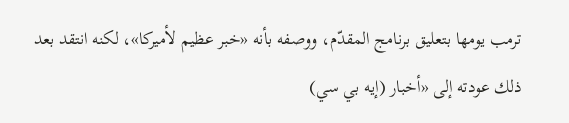ترمب يومها بتعليق برنامج المقدّم، ووصفه بأنه «خبر عظيم لأميركا»، لكنه انتقد بعد ذلك عودته إلى «أخبار (إيه بي سي)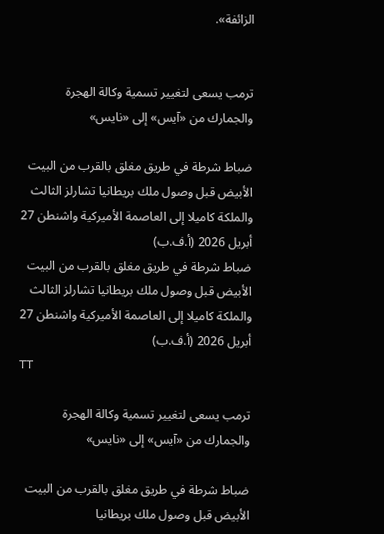الزائفة».


ترمب يسعى لتغيير تسمية وكالة الهجرة والجمارك من «آيس» إلى «نايس»

ضباط شرطة في طريق مغلق بالقرب من البيت الأبيض قبل وصول ملك بريطانيا تشارلز الثالث والملكة كاميلا إلى العاصمة الأميركية واشنطن 27 أبريل 2026 (أ.ف.ب)
ضباط شرطة في طريق مغلق بالقرب من البيت الأبيض قبل وصول ملك بريطانيا تشارلز الثالث والملكة كاميلا إلى العاصمة الأميركية واشنطن 27 أبريل 2026 (أ.ف.ب)
TT

ترمب يسعى لتغيير تسمية وكالة الهجرة والجمارك من «آيس» إلى «نايس»

ضباط شرطة في طريق مغلق بالقرب من البيت الأبيض قبل وصول ملك بريطانيا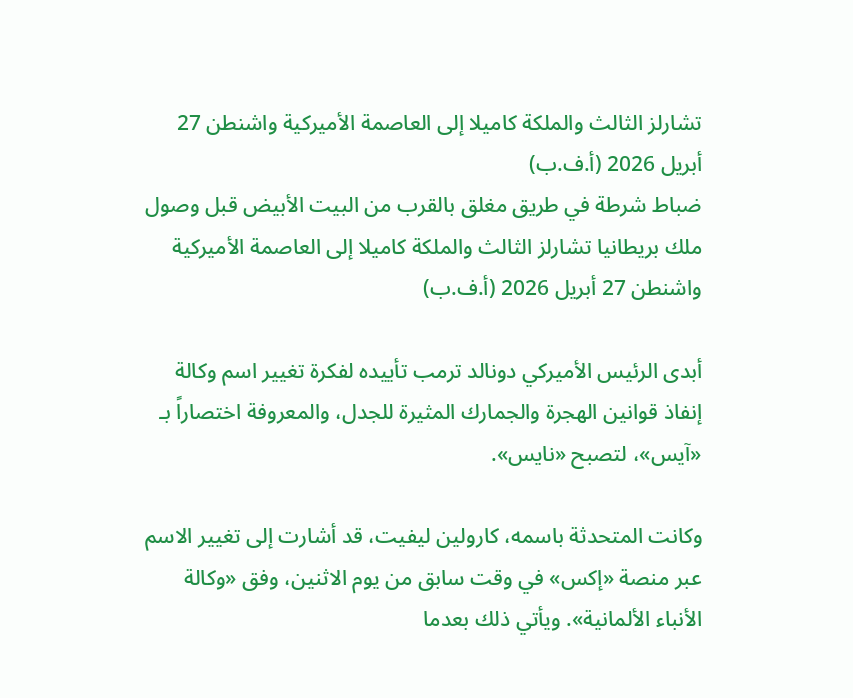تشارلز الثالث والملكة كاميلا إلى العاصمة الأميركية واشنطن 27 أبريل 2026 (أ.ف.ب)
ضباط شرطة في طريق مغلق بالقرب من البيت الأبيض قبل وصول ملك بريطانيا تشارلز الثالث والملكة كاميلا إلى العاصمة الأميركية واشنطن 27 أبريل 2026 (أ.ف.ب)

أبدى الرئيس الأميركي دونالد ترمب تأييده لفكرة تغيير اسم وكالة إنفاذ قوانين الهجرة والجمارك المثيرة للجدل، والمعروفة اختصاراً بـ «آيس»، لتصبح «نايس».

وكانت المتحدثة باسمه، كارولين ليفيت، قد أشارت إلى تغيير الاسم عبر منصة «إكس» في وقت سابق من يوم الاثنين، وفق «وكالة الأنباء الألمانية». ويأتي ذلك بعدما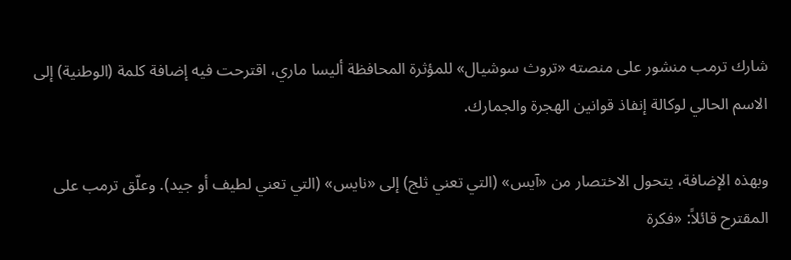شارك ترمب منشور على منصته «تروث سوشيال» للمؤثرة المحافظة أليسا ماري، اقترحت فيه إضافة كلمة (الوطنية) إلى الاسم الحالي لوكالة إنفاذ قوانين الهجرة والجمارك.

وبهذه الإضافة، يتحول الاختصار من «آيس» (التي تعني ثلج) إلى «نايس» (التي تعني لطيف أو جيد). وعلّق ترمب على المقترح قائلاً: «فكرة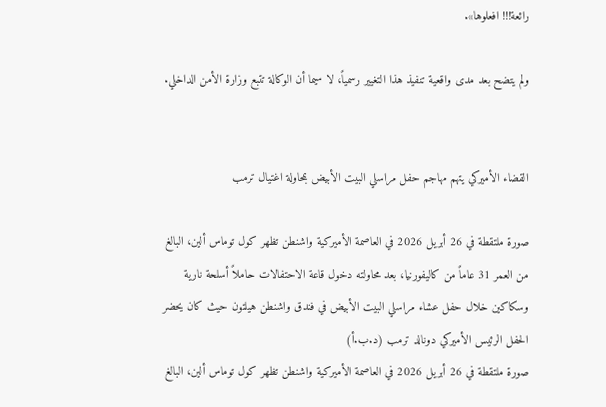رائعة!!! افعلوها».

ولم يتضح بعد مدى واقعية تنفيذ هذا التغيير رسمياً، لا سيما أن الوكالة تتبع وزارة الأمن الداخلي.


القضاء الأميركي يتهم مهاجم حفل مراسلي البيت الأبيض بمحاولة اغتيال ترمب

صورة ملتقطة في 26 أبريل 2026 في العاصمة الأميركية واشنطن تظهر كول توماس ألين، البالغ من العمر 31 عاماً من كاليفورنيا، بعد محاولته دخول قاعة الاحتفالات حاملاً أسلحة نارية وسكاكين خلال حفل عشاء مراسلي البيت الأبيض في فندق واشنطن هيلتون حيث كان يحضر الحفل الرئيس الأميركي دونالد ترمب (د.ب.أ)
صورة ملتقطة في 26 أبريل 2026 في العاصمة الأميركية واشنطن تظهر كول توماس ألين، البالغ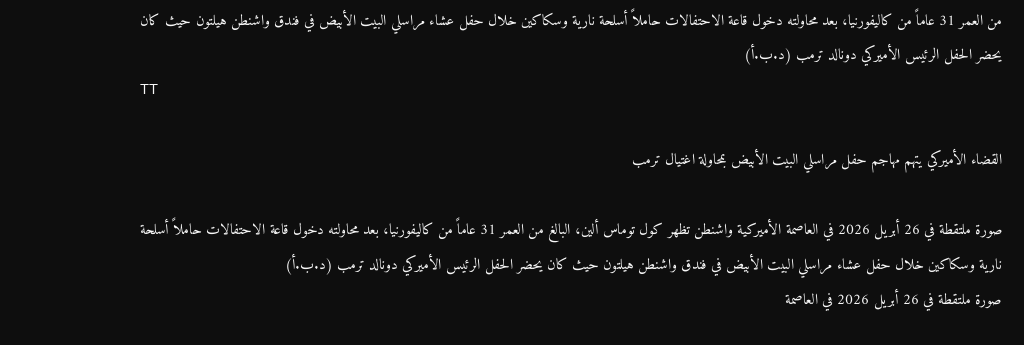من العمر 31 عاماً من كاليفورنيا، بعد محاولته دخول قاعة الاحتفالات حاملاً أسلحة نارية وسكاكين خلال حفل عشاء مراسلي البيت الأبيض في فندق واشنطن هيلتون حيث كان يحضر الحفل الرئيس الأميركي دونالد ترمب (د.ب.أ)
TT

القضاء الأميركي يتهم مهاجم حفل مراسلي البيت الأبيض بمحاولة اغتيال ترمب

صورة ملتقطة في 26 أبريل 2026 في العاصمة الأميركية واشنطن تظهر كول توماس ألين، البالغ من العمر 31 عاماً من كاليفورنيا، بعد محاولته دخول قاعة الاحتفالات حاملاً أسلحة نارية وسكاكين خلال حفل عشاء مراسلي البيت الأبيض في فندق واشنطن هيلتون حيث كان يحضر الحفل الرئيس الأميركي دونالد ترمب (د.ب.أ)
صورة ملتقطة في 26 أبريل 2026 في العاصمة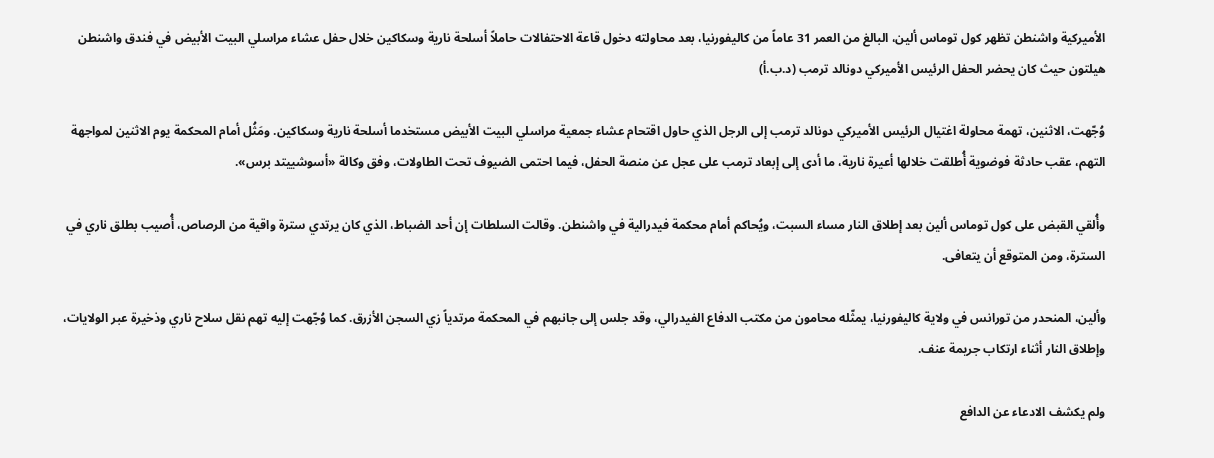الأميركية واشنطن تظهر كول توماس ألين، البالغ من العمر 31 عاماً من كاليفورنيا، بعد محاولته دخول قاعة الاحتفالات حاملاً أسلحة نارية وسكاكين خلال حفل عشاء مراسلي البيت الأبيض في فندق واشنطن هيلتون حيث كان يحضر الحفل الرئيس الأميركي دونالد ترمب (د.ب.أ)

وُجّهت، الاثنين، تهمة محاولة اغتيال الرئيس الأميركي دونالد ترمب إلى الرجل الذي حاول اقتحام عشاء جمعية مراسلي البيت الأبيض مستخدما أسلحة نارية وسكاكين. ومَثُل أمام المحكمة يوم الاثنين لمواجهة التهم، عقب حادثة فوضوية أُطلقت خلالها أعيرة نارية، ما أدى إلى إبعاد ترمب على عجل عن منصة الحفل، فيما احتمى الضيوف تحت الطاولات، وفق وكالة «أسوشييتد برس».

وأُلقي القبض على كول توماس ألين بعد إطلاق النار مساء السبت، ويُحاكم أمام محكمة فيدرالية في واشنطن. وقالت السلطات إن أحد الضباط، الذي كان يرتدي سترة واقية من الرصاص، أُصيب بطلق ناري في السترة، ومن المتوقع أن يتعافى.

وألين، المنحدر من تورانس في ولاية كاليفورنيا، يمثّله محامون من مكتب الدفاع الفيدرالي، وقد جلس إلى جانبهم في المحكمة مرتدياً زي السجن الأزرق. كما وُجّهت إليه تهم نقل سلاح ناري وذخيرة عبر الولايات، وإطلاق النار أثناء ارتكاب جريمة عنف.

ولم يكشف الادعاء عن الدافع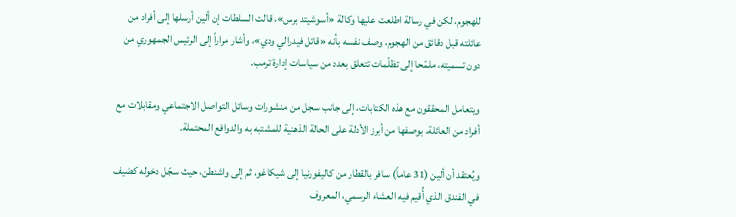للهجوم، لكن في رسالة اطلعت عليها وكالة «أسوشيتد برس»، قالت السلطات إن ألين أرسلها إلى أفراد من عائلته قبل دقائق من الهجوم، وصف نفسه بأنه «قاتل فيدرالي ودي»، وأشار مراراً إلى الرئيس الجمهوري من دون تسميته، ملمّحا إلى تظلّمات تتعلق بعدد من سياسات إدارة ترمب.

ويتعامل المحققون مع هذه الكتابات، إلى جانب سجل من منشورات وسائل التواصل الاجتماعي ومقابلات مع أفراد من العائلة، بوصفها من أبرز الأدلة على الحالة الذهنية للمشتبه به والدوافع المحتملة.

ويُعتقد أن ألين (31 عاماً) سافر بالقطار من كاليفورنيا إلى شيكاغو، ثم إلى واشنطن، حيث سجّل دخوله كضيف في الفندق الذي أُقيم فيه العشاء الرسمي، المعروف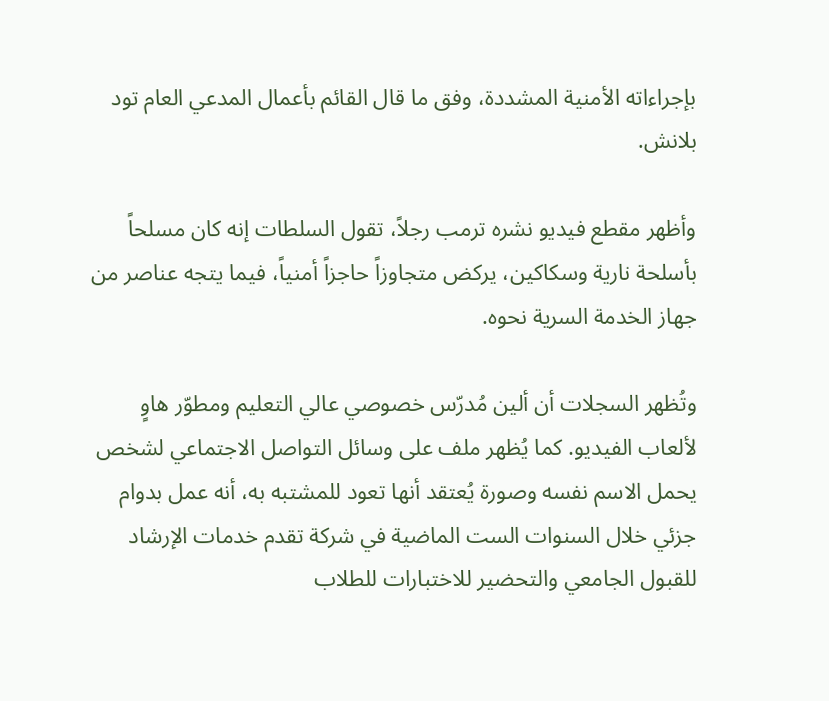بإجراءاته الأمنية المشددة، وفق ما قال القائم بأعمال المدعي العام تود بلانش.

وأظهر مقطع فيديو نشره ترمب رجلاً، تقول السلطات إنه كان مسلحاً بأسلحة نارية وسكاكين، يركض متجاوزاً حاجزاً أمنياً، فيما يتجه عناصر من جهاز الخدمة السرية نحوه.

وتُظهر السجلات أن ألين مُدرّس خصوصي عالي التعليم ومطوّر هاوٍ لألعاب الفيديو. كما يُظهر ملف على وسائل التواصل الاجتماعي لشخص يحمل الاسم نفسه وصورة يُعتقد أنها تعود للمشتبه به، أنه عمل بدوام جزئي خلال السنوات الست الماضية في شركة تقدم خدمات الإرشاد للقبول الجامعي والتحضير للاختبارات للطلاب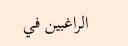الراغبين في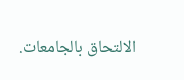الالتحاق بالجامعات.